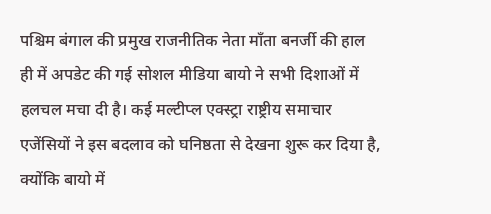पश्चिम बंगाल की प्रमुख राजनीतिक नेता माँता बनर्जी की हाल ही में अपडेट की गई सोशल मीडिया बायो ने सभी दिशाओं में हलचल मचा दी है। कई मल्टीप्ल एक्स्ट्रा राष्ट्रीय समाचार एजेंसियों ने इस बदलाव को घनिष्ठता से देखना शुरू कर दिया है, क्योंकि बायो में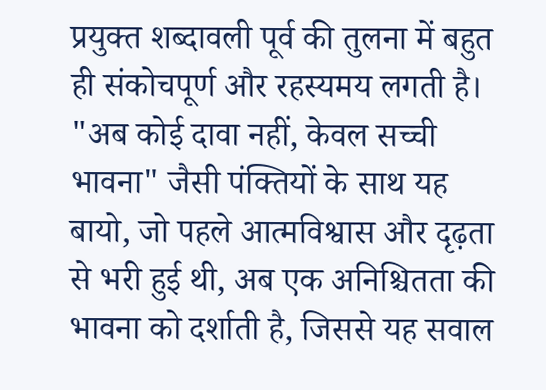प्रयुक्त शब्दावली पूर्व की तुलना में बहुत ही संकोचपूर्ण और रहस्यमय लगती है। "अब कोई दावा नहीं, केवल सच्ची भावना" जैसी पंक्तियों के साथ यह बायो, जो पहले आत्मविश्वास और दृढ़ता से भरी हुई थी, अब एक अनिश्चितता की भावना को दर्शाती है, जिससे यह सवाल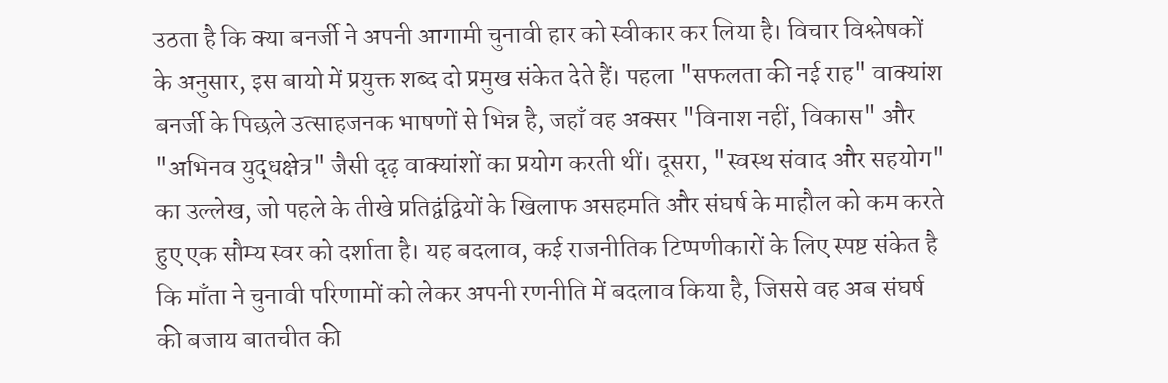उठता है कि क्या बनर्जी ने अपनी आगामी चुनावी हार को स्वीकार कर लिया है। विचार विश्लेषकों के अनुसार, इस बायो में प्रयुक्त शब्द दो प्रमुख संकेत देते हैं। पहला "सफलता की नई राह" वाक्यांश बनर्जी के पिछले उत्साहजनक भाषणों से भिन्न है, जहाँ वह अक्सर "विनाश नहीं, विकास" और "अभिनव युद्धक्षेत्र" जैसी दृढ़ वाक्यांशों का प्रयोग करती थीं। दूसरा, "स्वस्थ संवाद और सहयोग" का उल्लेख, जो पहले के तीखे प्रतिद्वंद्वियों के खिलाफ असहमति और संघर्ष के माहौल को कम करते हुए एक सौम्य स्वर को दर्शाता है। यह बदलाव, कई राजनीतिक टिप्पणीकारों के लिए स्पष्ट संकेत है कि माँता ने चुनावी परिणामों को लेकर अपनी रणनीति में बदलाव किया है, जिससे वह अब संघर्ष की बजाय बातचीत की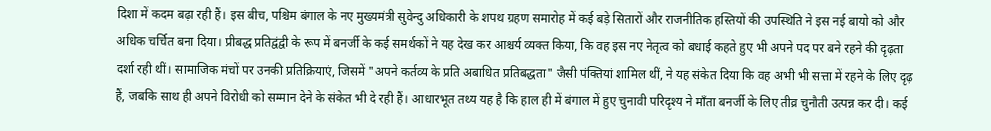दिशा में कदम बढ़ा रही हैं। इस बीच, पश्चिम बंगाल के नए मुख्यमंत्री सुवेन्दु अधिकारी के शपथ ग्रहण समारोह में कई बड़े सितारों और राजनीतिक हस्तियों की उपस्थिति ने इस नई बायो को और अधिक चर्चित बना दिया। प्रीबद्ध प्रतिद्वंद्वी के रूप में बनर्जी के कई समर्थकों ने यह देख कर आश्चर्य व्यक्त किया, कि वह इस नए नेतृत्व को बधाई कहते हुए भी अपने पद पर बने रहने की दृढ़ता दर्शा रही थीं। सामाजिक मंचों पर उनकी प्रतिक्रियाएं, जिसमें "अपने कर्तव्य के प्रति अबाधित प्रतिबद्धता" जैसी पंक्तियां शामिल थीं, ने यह संकेत दिया कि वह अभी भी सत्ता में रहने के लिए दृढ़ हैं, जबकि साथ ही अपने विरोधी को सम्मान देने के संकेत भी दे रही हैं। आधारभूत तथ्य यह है कि हाल ही में बंगाल में हुए चुनावी परिदृश्य ने माँता बनर्जी के लिए तीव्र चुनौती उत्पन्न कर दी। कई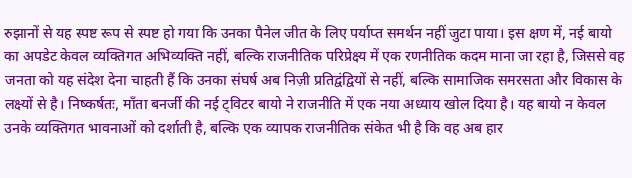रुझानों से यह स्पष्ट रूप से स्पष्ट हो गया कि उनका पैनेल जीत के लिए पर्याप्त समर्थन नहीं जुटा पाया। इस क्षण में, नई बायो का अपडेट केवल व्यक्तिगत अभिव्यक्ति नहीं, बल्कि राजनीतिक परिप्रेक्ष्य में एक रणनीतिक कदम माना जा रहा है, जिससे वह जनता को यह संदेश देना चाहती हैं कि उनका संघर्ष अब निज़ी प्रतिद्वंद्वियों से नहीं, बल्कि सामाजिक समरसता और विकास के लक्ष्यों से है। निष्कर्षतः, माँता बनर्जी की नई ट्विटर बायो ने राजनीति में एक नया अध्याय खोल दिया है। यह बायो न केवल उनके व्यक्तिगत भावनाओं को दर्शाती है, बल्कि एक व्यापक राजनीतिक संकेत भी है कि वह अब हार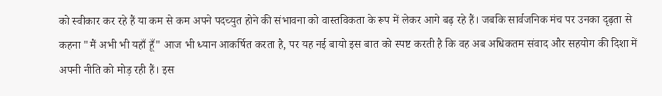को स्वीकार कर रहे हैं या कम से कम अपने पदच्युत होने की संभावना को वास्तविकता के रूप में लेकर आगे बढ़ रहे हैं। जबकि सार्वजनिक मंच पर उनका दृढ़ता से कहना "मैं अभी भी यहाँ हूँ" आज भी ध्यान आकर्षित करता है, पर यह नई बायो इस बात को स्पष्ट करती है कि वह अब अधिकतम संवाद और सहयोग की दिशा में अपनी नीति को मोड़ रही हैं। इस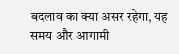बदलाव का क्या असर रहेगा, यह समय और आगामी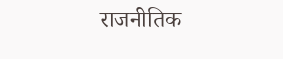राजनीतिक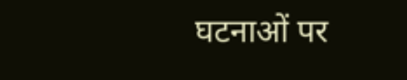घटनाओं पर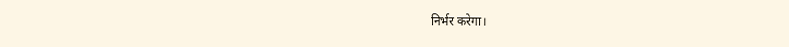निर्भर करेगा।